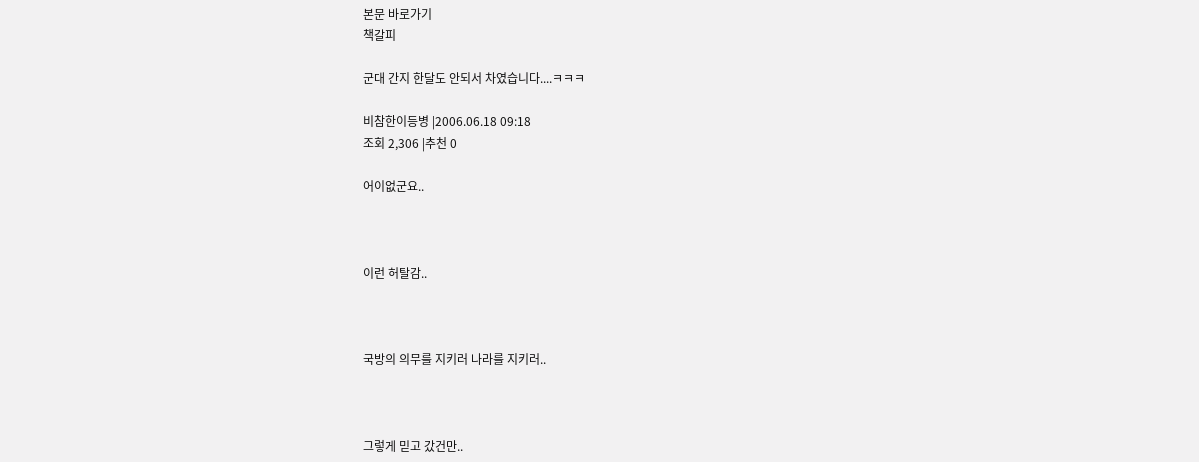본문 바로가기
책갈피

군대 간지 한달도 안되서 차였습니다....ㅋㅋㅋ

비참한이등병 |2006.06.18 09:18
조회 2,306 |추천 0

어이없군요..



이런 허탈감..



국방의 의무를 지키러 나라를 지키러..



그렇게 믿고 갔건만..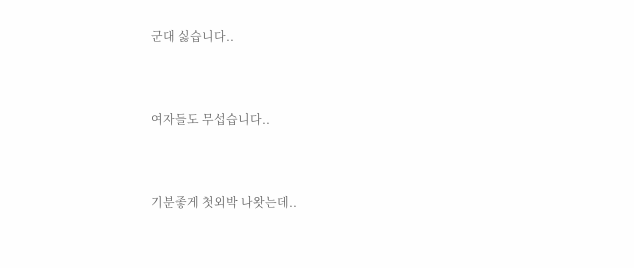군대 싫습니다..



여자들도 무섭습니다..



기분좋게 첫외박 나왓는데..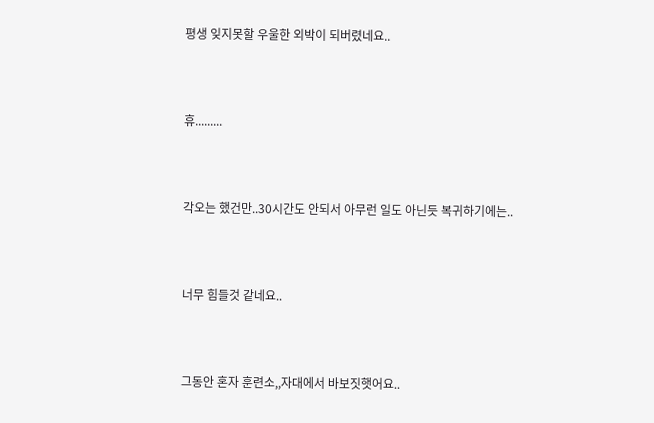평생 잊지못할 우울한 외박이 되버렸네요..



휴.........



각오는 했건만..30시간도 안되서 아무런 일도 아닌듯 복귀하기에는..



너무 힘들것 같네요..



그동안 혼자 훈련소,,자대에서 바보짓햇어요..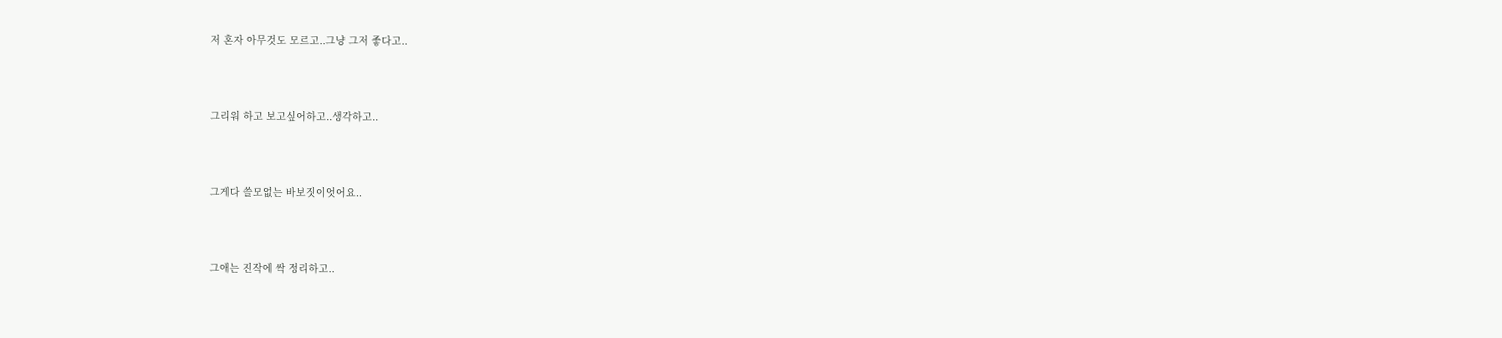저 혼자 아무것도 모르고..그냥 그저 좋다고..



그리워 하고 보고싶어하고..생각하고..



그게다 쓸모없는 바보짓이엇어요..



그애는 진작에 싹 정리하고..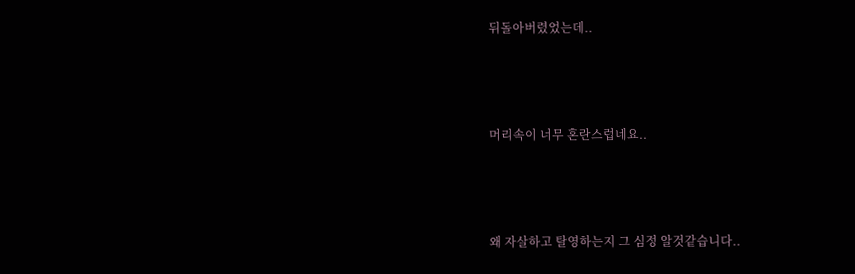뒤돌아버렸었는데..



머리속이 너무 혼란스럽네요..



왜 자살하고 탈영하는지 그 심정 알것같습니다..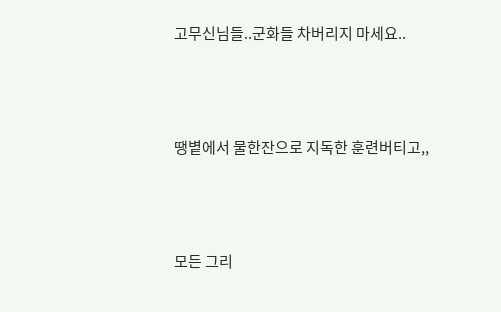고무신님들..군화들 차버리지 마세요..



땡볕에서 물한잔으로 지독한 훈련버티고,,



모든 그리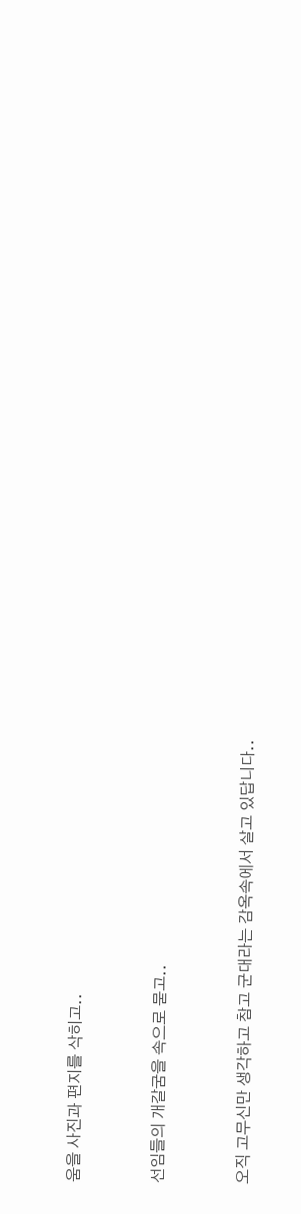움을 사진과 편지를 삭히고..



선임들의 개갈굼을 속으로 묻고..



오직 고무신만 생각하고 참고 군대라는 감옥속에서 살고 있답니다..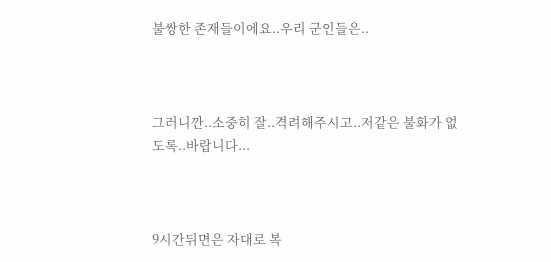불쌍한 존재들이에요..우리 군인들은..



그러니깐..소중히 잘..격려해주시고..저같은 불화가 없도록..바랍니다...



9시간뒤면은 자대로 복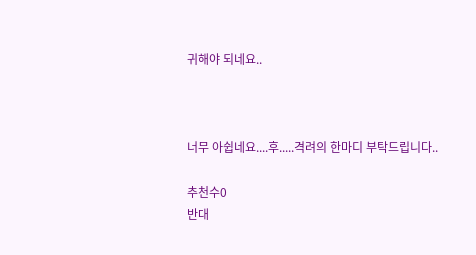귀해야 되네요..



너무 아쉽네요....후.....격려의 한마디 부탁드립니다..

추천수0
반대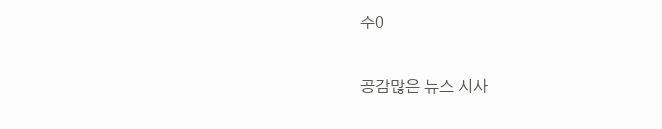수0

공감많은 뉴스 시사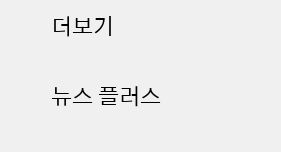더보기

뉴스 플러스